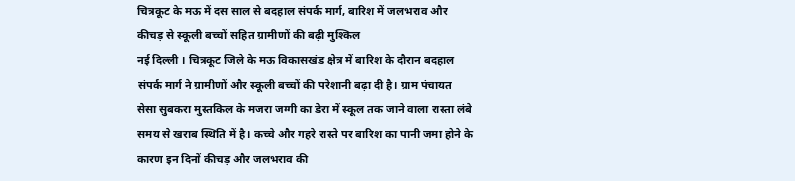चित्रकूट के मऊ में दस साल से बदहाल संपर्क मार्ग, बारिश में जलभराव और कीचड़ से स्कूली बच्चों सहित ग्रामीणों की बढ़ी मुश्किल
नई दिल्ली । चित्रकूट जिले के मऊ विकासखंड क्षेत्र में बारिश के दौरान बदहाल संपर्क मार्ग ने ग्रामीणों और स्कूली बच्चों की परेशानी बढ़ा दी है। ग्राम पंचायत सेसा सुबकरा मुस्तकिल के मजरा जग्गी का डेरा में स्कूल तक जाने वाला रास्ता लंबे समय से खराब स्थिति में है। कच्चे और गहरे रास्ते पर बारिश का पानी जमा होने के कारण इन दिनों कीचड़ और जलभराव की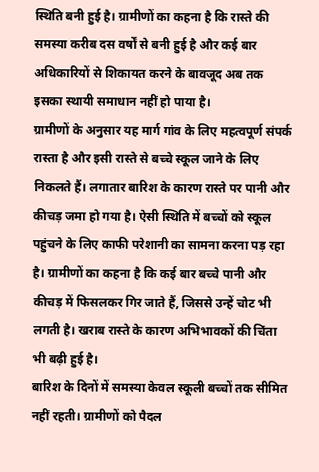स्थिति बनी हुई है। ग्रामीणों का कहना है कि रास्ते की समस्या करीब दस वर्षों से बनी हुई है और कई बार अधिकारियों से शिकायत करने के बावजूद अब तक इसका स्थायी समाधान नहीं हो पाया है।
ग्रामीणों के अनुसार यह मार्ग गांव के लिए महत्वपूर्ण संपर्क रास्ता है और इसी रास्ते से बच्चे स्कूल जाने के लिए निकलते हैं। लगातार बारिश के कारण रास्ते पर पानी और कीचड़ जमा हो गया है। ऐसी स्थिति में बच्चों को स्कूल पहुंचने के लिए काफी परेशानी का सामना करना पड़ रहा है। ग्रामीणों का कहना है कि कई बार बच्चे पानी और कीचड़ में फिसलकर गिर जाते हैं, जिससे उन्हें चोट भी लगती है। खराब रास्ते के कारण अभिभावकों की चिंता भी बढ़ी हुई है।
बारिश के दिनों में समस्या केवल स्कूली बच्चों तक सीमित नहीं रहती। ग्रामीणों को पैदल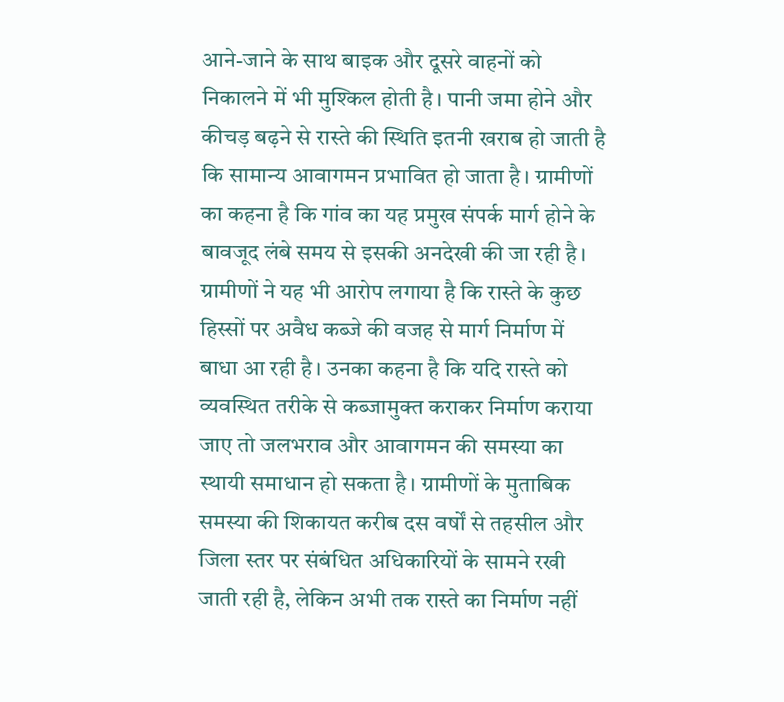आने-जाने के साथ बाइक और दूसरे वाहनों को निकालने में भी मुश्किल होती है। पानी जमा होने और कीचड़ बढ़ने से रास्ते की स्थिति इतनी खराब हो जाती है कि सामान्य आवागमन प्रभावित हो जाता है। ग्रामीणों का कहना है कि गांव का यह प्रमुख संपर्क मार्ग होने के बावजूद लंबे समय से इसकी अनदेखी की जा रही है।
ग्रामीणों ने यह भी आरोप लगाया है कि रास्ते के कुछ हिस्सों पर अवैध कब्जे की वजह से मार्ग निर्माण में बाधा आ रही है। उनका कहना है कि यदि रास्ते को व्यवस्थित तरीके से कब्जामुक्त कराकर निर्माण कराया जाए तो जलभराव और आवागमन की समस्या का स्थायी समाधान हो सकता है। ग्रामीणों के मुताबिक समस्या की शिकायत करीब दस वर्षों से तहसील और जिला स्तर पर संबंधित अधिकारियों के सामने रखी जाती रही है, लेकिन अभी तक रास्ते का निर्माण नहीं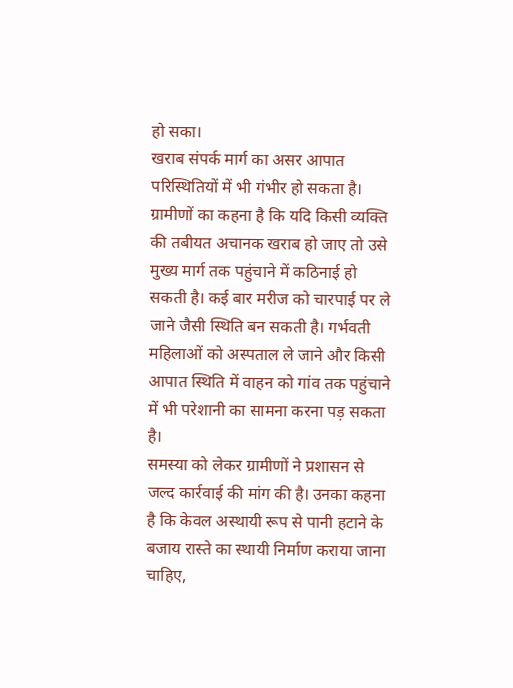हो सका।
खराब संपर्क मार्ग का असर आपात परिस्थितियों में भी गंभीर हो सकता है। ग्रामीणों का कहना है कि यदि किसी व्यक्ति की तबीयत अचानक खराब हो जाए तो उसे मुख्य मार्ग तक पहुंचाने में कठिनाई हो सकती है। कई बार मरीज को चारपाई पर ले जाने जैसी स्थिति बन सकती है। गर्भवती महिलाओं को अस्पताल ले जाने और किसी आपात स्थिति में वाहन को गांव तक पहुंचाने में भी परेशानी का सामना करना पड़ सकता है।
समस्या को लेकर ग्रामीणों ने प्रशासन से जल्द कार्रवाई की मांग की है। उनका कहना है कि केवल अस्थायी रूप से पानी हटाने के बजाय रास्ते का स्थायी निर्माण कराया जाना चाहिए,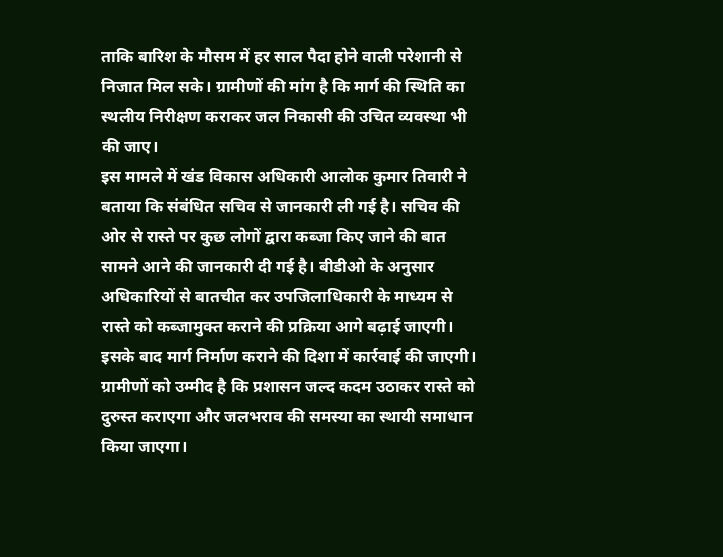ताकि बारिश के मौसम में हर साल पैदा होने वाली परेशानी से निजात मिल सके। ग्रामीणों की मांग है कि मार्ग की स्थिति का स्थलीय निरीक्षण कराकर जल निकासी की उचित व्यवस्था भी की जाए।
इस मामले में खंड विकास अधिकारी आलोक कुमार तिवारी ने बताया कि संबंधित सचिव से जानकारी ली गई है। सचिव की ओर से रास्ते पर कुछ लोगों द्वारा कब्जा किए जाने की बात सामने आने की जानकारी दी गई है। बीडीओ के अनुसार अधिकारियों से बातचीत कर उपजिलाधिकारी के माध्यम से रास्ते को कब्जामुक्त कराने की प्रक्रिया आगे बढ़ाई जाएगी। इसके बाद मार्ग निर्माण कराने की दिशा में कार्रवाई की जाएगी। ग्रामीणों को उम्मीद है कि प्रशासन जल्द कदम उठाकर रास्ते को दुरुस्त कराएगा और जलभराव की समस्या का स्थायी समाधान किया जाएगा।